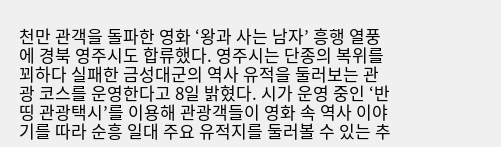천만 관객을 돌파한 영화 ‘왕과 사는 남자’ 흥행 열풍에 경북 영주시도 합류했다. 영주시는 단종의 복위를 꾀하다 실패한 금성대군의 역사 유적을 둘러보는 관광 코스를 운영한다고 8일 밝혔다. 시가 운영 중인 ‘반띵 관광택시’를 이용해 관광객들이 영화 속 역사 이야기를 따라 순흥 일대 주요 유적지를 둘러볼 수 있는 추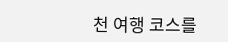천 여행 코스를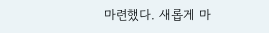마련했다. 새롭게 마